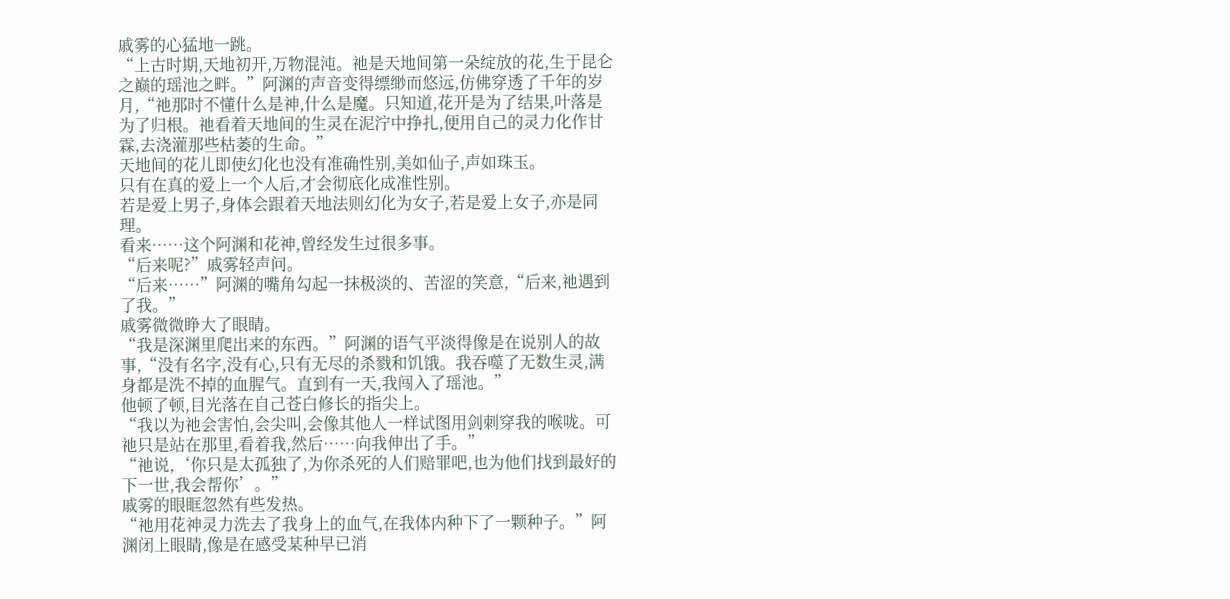戚雾的心猛地一跳。
“上古时期,天地初开,万物混沌。祂是天地间第一朵绽放的花,生于昆仑之巅的瑶池之畔。”阿渊的声音变得缥缈而悠远,仿佛穿透了千年的岁月,“祂那时不懂什么是神,什么是魔。只知道,花开是为了结果,叶落是为了归根。祂看着天地间的生灵在泥泞中挣扎,便用自己的灵力化作甘霖,去浇灌那些枯萎的生命。”
天地间的花儿即使幻化也没有准确性别,美如仙子,声如珠玉。
只有在真的爱上一个人后,才会彻底化成准性别。
若是爱上男子,身体会跟着天地法则幻化为女子,若是爱上女子,亦是同理。
看来……这个阿渊和花神,曾经发生过很多事。
“后来呢?”戚雾轻声问。
“后来……”阿渊的嘴角勾起一抹极淡的、苦涩的笑意,“后来,祂遇到了我。”
戚雾微微睁大了眼睛。
“我是深渊里爬出来的东西。”阿渊的语气平淡得像是在说别人的故事,“没有名字,没有心,只有无尽的杀戮和饥饿。我吞噬了无数生灵,满身都是洗不掉的血腥气。直到有一天,我闯入了瑶池。”
他顿了顿,目光落在自己苍白修长的指尖上。
“我以为祂会害怕,会尖叫,会像其他人一样试图用剑刺穿我的喉咙。可祂只是站在那里,看着我,然后……向我伸出了手。”
“祂说,‘你只是太孤独了,为你杀死的人们赔罪吧,也为他们找到最好的下一世,我会帮你’。”
戚雾的眼眶忽然有些发热。
“祂用花神灵力洗去了我身上的血气,在我体内种下了一颗种子。”阿渊闭上眼睛,像是在感受某种早已消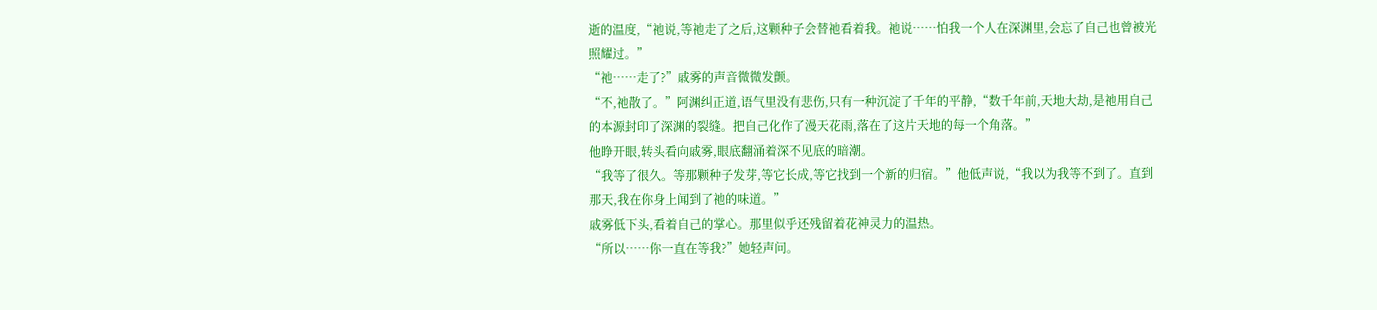逝的温度,“祂说,等祂走了之后,这颗种子会替祂看着我。祂说……怕我一个人在深渊里,会忘了自己也曾被光照耀过。”
“祂……走了?”戚雾的声音微微发颤。
“不,祂散了。”阿渊纠正道,语气里没有悲伤,只有一种沉淀了千年的平静,“数千年前,天地大劫,是祂用自己的本源封印了深渊的裂缝。把自己化作了漫天花雨,落在了这片天地的每一个角落。”
他睁开眼,转头看向戚雾,眼底翻涌着深不见底的暗潮。
“我等了很久。等那颗种子发芽,等它长成,等它找到一个新的归宿。”他低声说,“我以为我等不到了。直到那天,我在你身上闻到了祂的味道。”
戚雾低下头,看着自己的掌心。那里似乎还残留着花神灵力的温热。
“所以……你一直在等我?”她轻声问。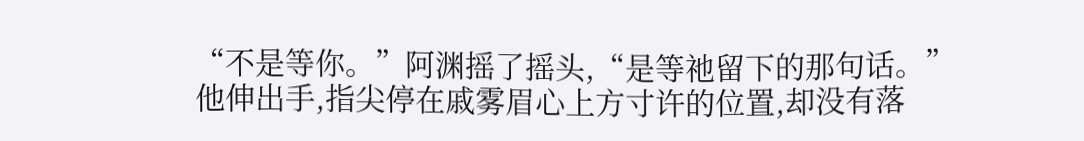“不是等你。”阿渊摇了摇头,“是等祂留下的那句话。”
他伸出手,指尖停在戚雾眉心上方寸许的位置,却没有落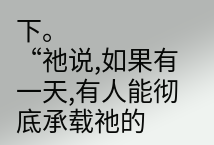下。
“祂说,如果有一天,有人能彻底承载祂的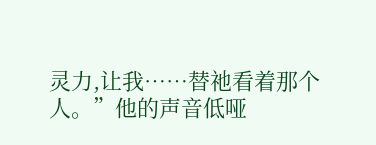灵力,让我……替祂看着那个人。”他的声音低哑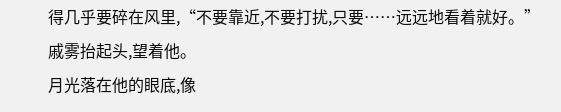得几乎要碎在风里,“不要靠近,不要打扰,只要……远远地看着就好。”
戚雾抬起头,望着他。
月光落在他的眼底,像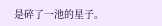是碎了一池的星子。